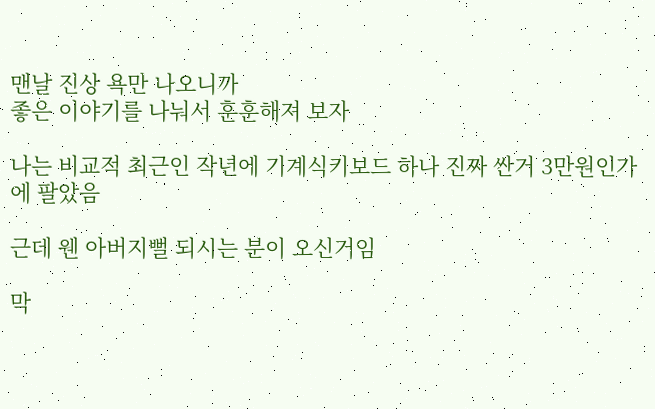맨날 진상 욕만 나오니까
좋은 이야기를 나눠서 훈훈해져 보자

나는 비교적 최근인 작년에 기계식키보드 하나 진짜 싼거 3만원인가에 팔았음

근데 웬 아버지뻘 되시는 분이 오신거임

막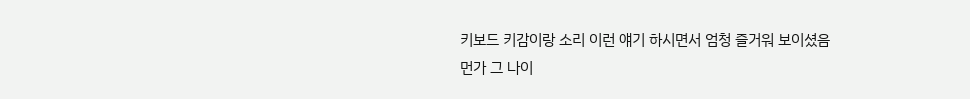키보드 키감이랑 소리 이런 얘기 하시면서 엄청 즐거워 보이셨음
먼가 그 나이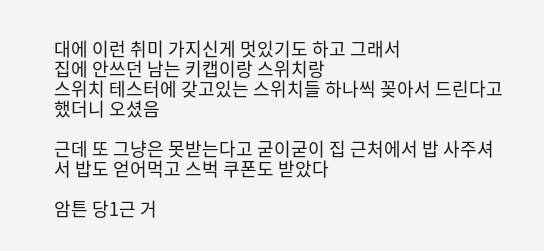대에 이런 취미 가지신게 멋있기도 하고 그래서
집에 안쓰던 남는 키캡이랑 스위치랑
스위치 테스터에 갖고있는 스위치들 하나씩 꽂아서 드린다고 했더니 오셨음

근데 또 그냥은 못받는다고 굳이굳이 집 근처에서 밥 사주셔서 밥도 얻어먹고 스벅 쿠폰도 받았다

암튼 당1근 거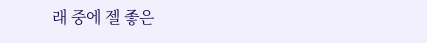래 중에 젤 좋은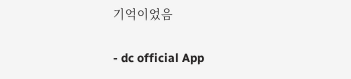기억이었음

- dc official App